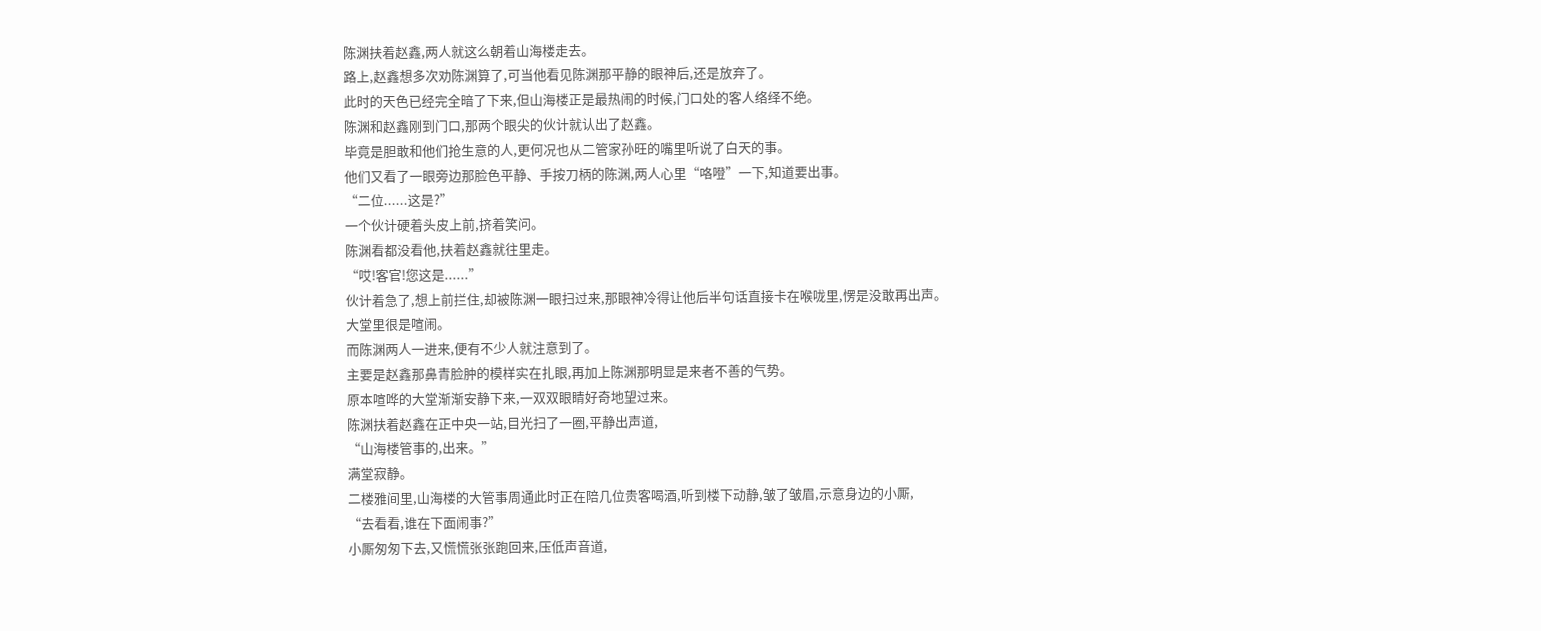陈渊扶着赵鑫,两人就这么朝着山海楼走去。
路上,赵鑫想多次劝陈渊算了,可当他看见陈渊那平静的眼神后,还是放弃了。
此时的天色已经完全暗了下来,但山海楼正是最热闹的时候,门口处的客人络绎不绝。
陈渊和赵鑫刚到门口,那两个眼尖的伙计就认出了赵鑫。
毕竟是胆敢和他们抢生意的人,更何况也从二管家孙旺的嘴里听说了白天的事。
他们又看了一眼旁边那脸色平静、手按刀柄的陈渊,两人心里“咯噔”一下,知道要出事。
“二位......这是?”
一个伙计硬着头皮上前,挤着笑问。
陈渊看都没看他,扶着赵鑫就往里走。
“哎!客官!您这是......”
伙计着急了,想上前拦住,却被陈渊一眼扫过来,那眼神冷得让他后半句话直接卡在喉咙里,愣是没敢再出声。
大堂里很是喧闹。
而陈渊两人一进来,便有不少人就注意到了。
主要是赵鑫那鼻青脸肿的模样实在扎眼,再加上陈渊那明显是来者不善的气势。
原本喧哗的大堂渐渐安静下来,一双双眼睛好奇地望过来。
陈渊扶着赵鑫在正中央一站,目光扫了一圈,平静出声道,
“山海楼管事的,出来。”
满堂寂静。
二楼雅间里,山海楼的大管事周通此时正在陪几位贵客喝酒,听到楼下动静,皱了皱眉,示意身边的小厮,
“去看看,谁在下面闹事?”
小厮匆匆下去,又慌慌张张跑回来,压低声音道,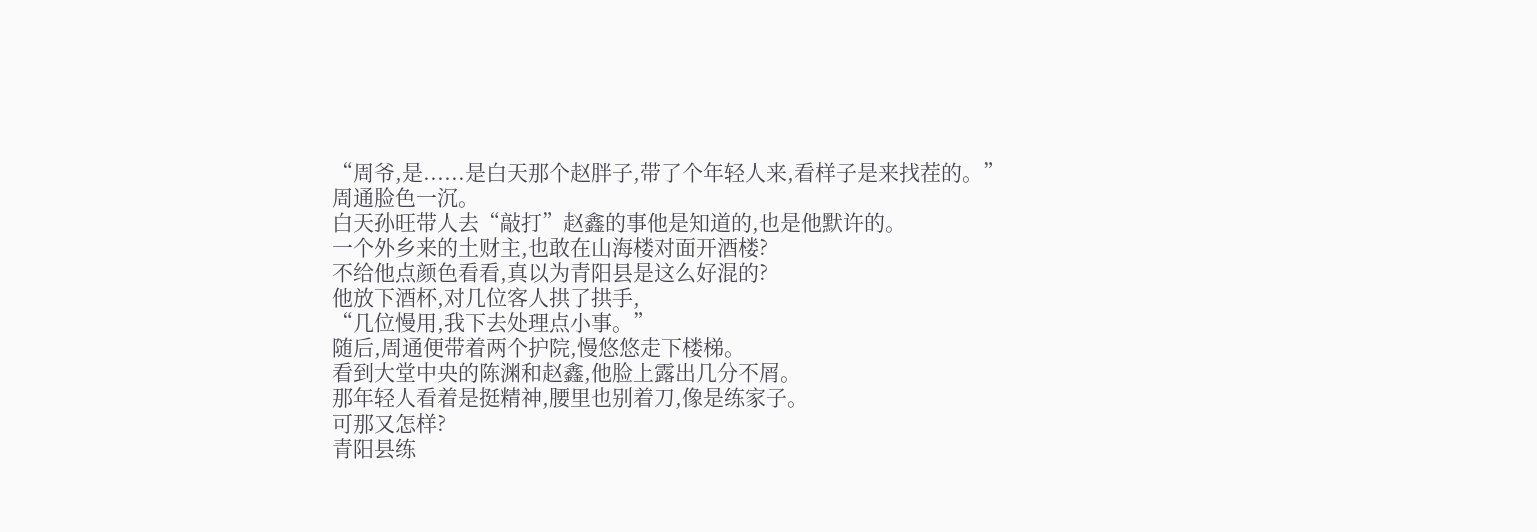“周爷,是......是白天那个赵胖子,带了个年轻人来,看样子是来找茬的。”
周通脸色一沉。
白天孙旺带人去“敲打”赵鑫的事他是知道的,也是他默许的。
一个外乡来的土财主,也敢在山海楼对面开酒楼?
不给他点颜色看看,真以为青阳县是这么好混的?
他放下酒杯,对几位客人拱了拱手,
“几位慢用,我下去处理点小事。”
随后,周通便带着两个护院,慢悠悠走下楼梯。
看到大堂中央的陈渊和赵鑫,他脸上露出几分不屑。
那年轻人看着是挺精神,腰里也别着刀,像是练家子。
可那又怎样?
青阳县练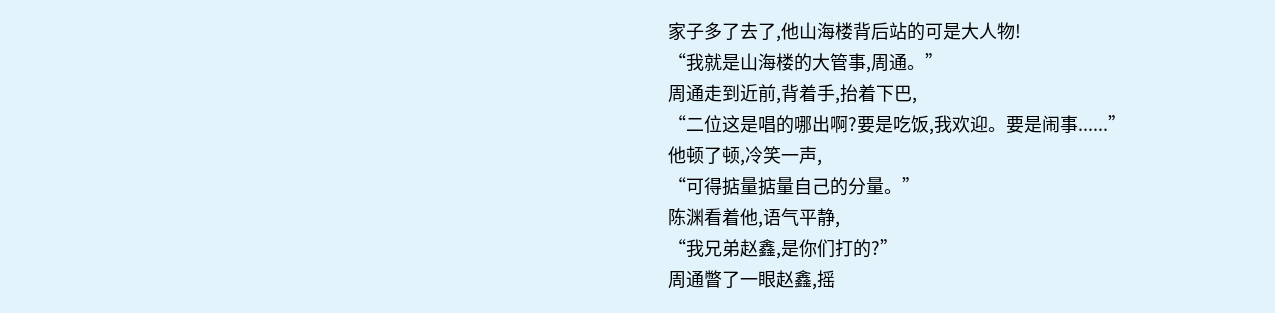家子多了去了,他山海楼背后站的可是大人物!
“我就是山海楼的大管事,周通。”
周通走到近前,背着手,抬着下巴,
“二位这是唱的哪出啊?要是吃饭,我欢迎。要是闹事......”
他顿了顿,冷笑一声,
“可得掂量掂量自己的分量。”
陈渊看着他,语气平静,
“我兄弟赵鑫,是你们打的?”
周通瞥了一眼赵鑫,摇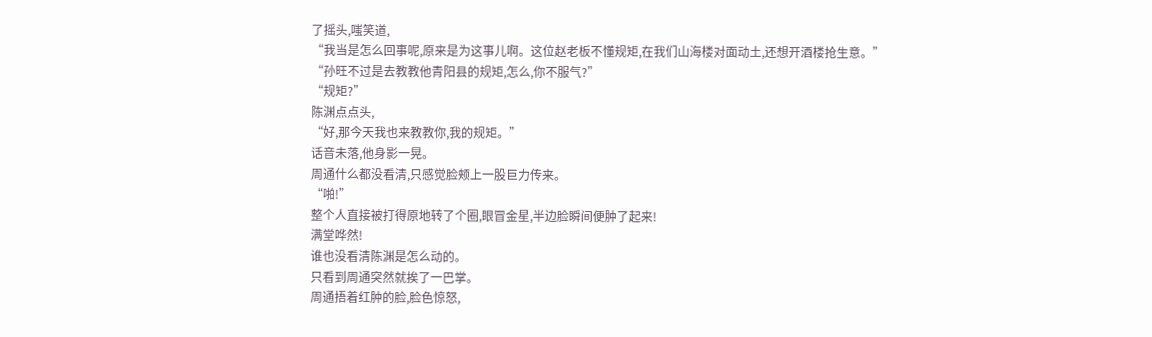了摇头,嗤笑道,
“我当是怎么回事呢,原来是为这事儿啊。这位赵老板不懂规矩,在我们山海楼对面动土,还想开酒楼抢生意。”
“孙旺不过是去教教他青阳县的规矩,怎么,你不服气?”
“规矩?”
陈渊点点头,
“好,那今天我也来教教你,我的规矩。”
话音未落,他身影一晃。
周通什么都没看清,只感觉脸颊上一股巨力传来。
“啪!”
整个人直接被打得原地转了个圈,眼冒金星,半边脸瞬间便肿了起来!
满堂哗然!
谁也没看清陈渊是怎么动的。
只看到周通突然就挨了一巴掌。
周通捂着红肿的脸,脸色惊怒,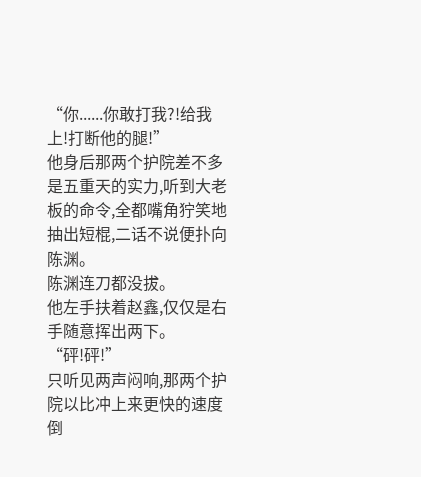“你......你敢打我?!给我上!打断他的腿!”
他身后那两个护院差不多是五重天的实力,听到大老板的命令,全都嘴角狞笑地抽出短棍,二话不说便扑向陈渊。
陈渊连刀都没拔。
他左手扶着赵鑫,仅仅是右手随意挥出两下。
“砰!砰!”
只听见两声闷响,那两个护院以比冲上来更快的速度倒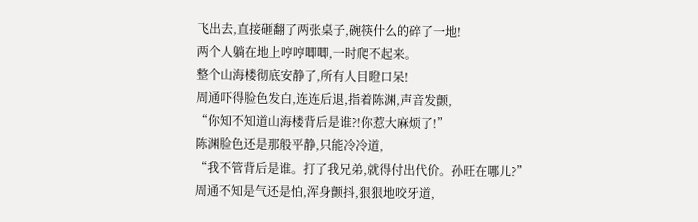飞出去,直接砸翻了两张桌子,碗筷什么的碎了一地!
两个人躺在地上哼哼唧唧,一时爬不起来。
整个山海楼彻底安静了,所有人目瞪口呆!
周通吓得脸色发白,连连后退,指着陈渊,声音发颤,
“你知不知道山海楼背后是谁?!你惹大麻烦了!”
陈渊脸色还是那般平静,只能冷冷道,
“我不管背后是谁。打了我兄弟,就得付出代价。孙旺在哪儿?”
周通不知是气还是怕,浑身颤抖,狠狠地咬牙道,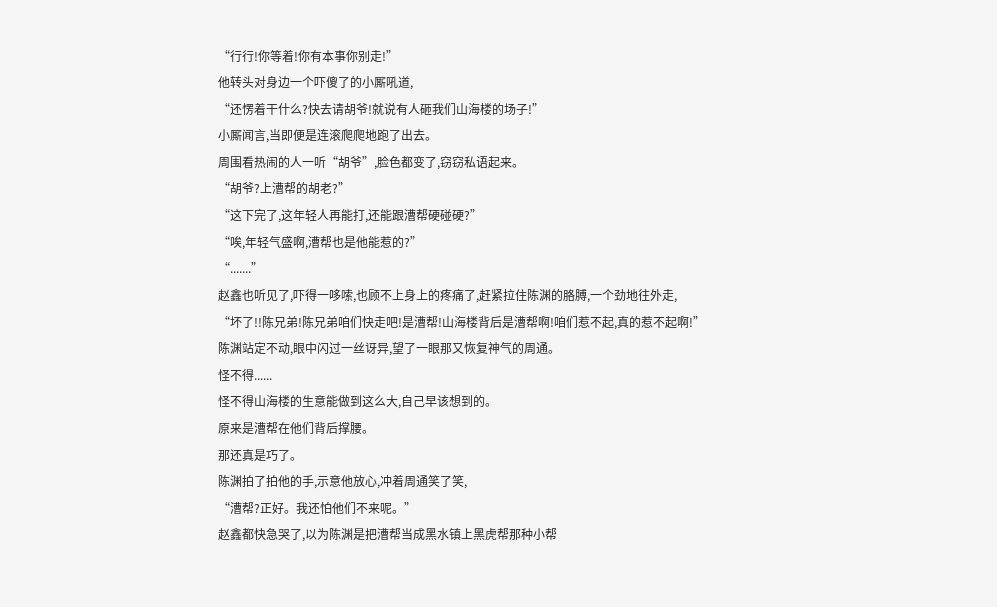“行行!你等着!你有本事你别走!”
他转头对身边一个吓傻了的小厮吼道,
“还愣着干什么?快去请胡爷!就说有人砸我们山海楼的场子!”
小厮闻言,当即便是连滚爬爬地跑了出去。
周围看热闹的人一听“胡爷”,脸色都变了,窃窃私语起来。
“胡爷?上漕帮的胡老?”
“这下完了,这年轻人再能打,还能跟漕帮硬碰硬?”
“唉,年轻气盛啊,漕帮也是他能惹的?”
“.......”
赵鑫也听见了,吓得一哆嗦,也顾不上身上的疼痛了,赶紧拉住陈渊的胳膊,一个劲地往外走,
“坏了!!陈兄弟!陈兄弟咱们快走吧!是漕帮!山海楼背后是漕帮啊!咱们惹不起,真的惹不起啊!”
陈渊站定不动,眼中闪过一丝讶异,望了一眼那又恢复神气的周通。
怪不得......
怪不得山海楼的生意能做到这么大,自己早该想到的。
原来是漕帮在他们背后撑腰。
那还真是巧了。
陈渊拍了拍他的手,示意他放心,冲着周通笑了笑,
“漕帮?正好。我还怕他们不来呢。”
赵鑫都快急哭了,以为陈渊是把漕帮当成黑水镇上黑虎帮那种小帮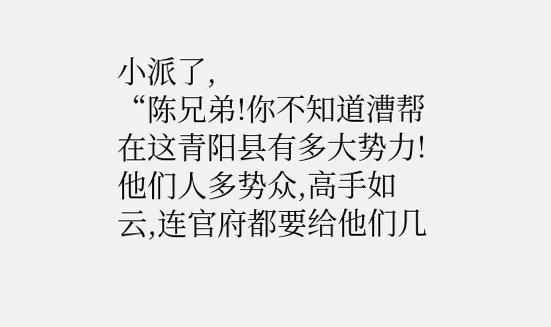小派了,
“陈兄弟!你不知道漕帮在这青阳县有多大势力!他们人多势众,高手如云,连官府都要给他们几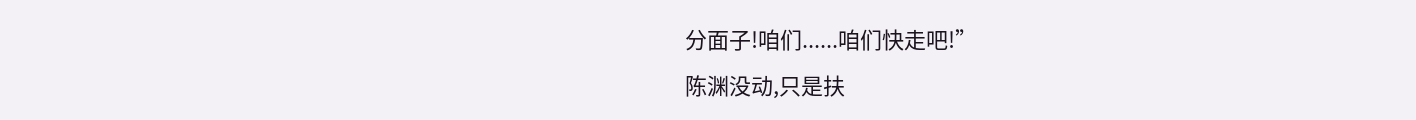分面子!咱们......咱们快走吧!”
陈渊没动,只是扶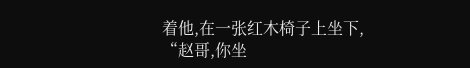着他,在一张红木椅子上坐下,
“赵哥,你坐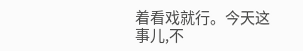着看戏就行。今天这事儿,不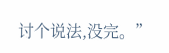讨个说法,没完。”